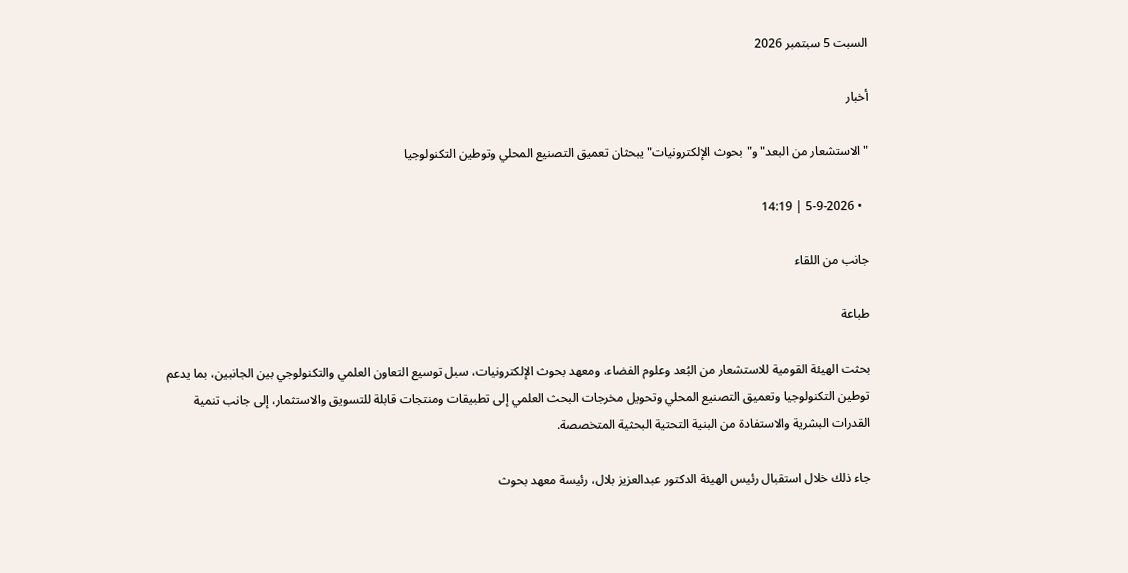السبت 5 سبتمبر 2026

أخبار

"الاستشعار من البعد" و"بحوث الإلكترونيات" يبحثان تعميق التصنيع المحلي وتوطين التكنولوجيا

  • 5-9-2026 | 14:19

جانب من اللقاء

طباعة

بحثت الهيئة القومية للاستشعار من البُعد وعلوم الفضاء، ومعهد بحوث الإلكترونيات، سبل توسيع التعاون العلمي والتكنولوجي بين الجانبين، بما يدعم توطين التكنولوجيا وتعميق التصنيع المحلي وتحويل مخرجات البحث العلمي إلى تطبيقات ومنتجات قابلة للتسويق والاستثمار، إلى جانب تنمية القدرات البشرية والاستفادة من البنية التحتية البحثية المتخصصة.

جاء ذلك خلال استقبال رئيس الهيئة الدكتور عبدالعزيز بلال، رئيسة معهد بحوث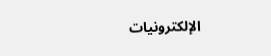الإلكترونيات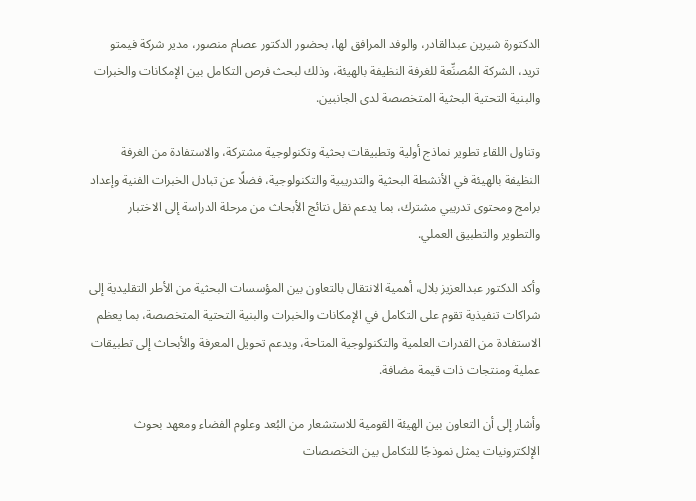الدكتورة شيرين عبدالقادر، والوفد المرافق لها، بحضور الدكتور عصام منصور، مدير شركة فيمتو تريد، الشركة المُصنِّعة للغرفة النظيفة بالهيئة، وذلك لبحث فرص التكامل بين الإمكانات والخبرات والبنية التحتية البحثية المتخصصة لدى الجانبين.

وتناول اللقاء تطوير نماذج أولية وتطبيقات بحثية وتكنولوجية مشتركة، والاستفادة من الغرفة النظيفة بالهيئة في الأنشطة البحثية والتدريبية والتكنولوجية، فضلًا عن تبادل الخبرات الفنية وإعداد برامج ومحتوى تدريبي مشترك، بما يدعم نقل نتائج الأبحاث من مرحلة الدراسة إلى الاختبار والتطوير والتطبيق العملي.

وأكد الدكتور عبدالعزيز بلال، أهمية الانتقال بالتعاون بين المؤسسات البحثية من الأطر التقليدية إلى شراكات تنفيذية تقوم على التكامل في الإمكانات والخبرات والبنية التحتية المتخصصة، بما يعظم الاستفادة من القدرات العلمية والتكنولوجية المتاحة، ويدعم تحويل المعرفة والأبحاث إلى تطبيقات عملية ومنتجات ذات قيمة مضافة.

وأشار إلى أن التعاون بين الهيئة القومية للاستشعار من البُعد وعلوم الفضاء ومعهد بحوث الإلكترونيات يمثل نموذجًا للتكامل بين التخصصات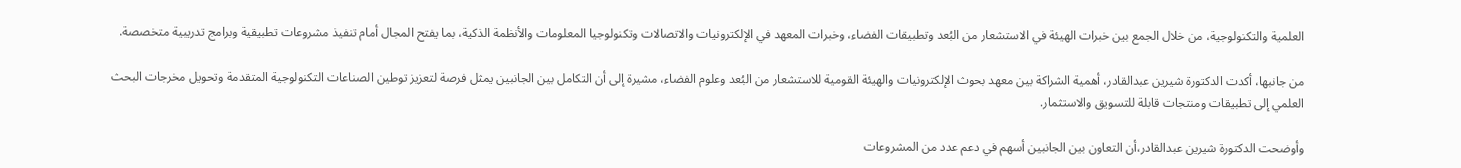العلمية والتكنولوجية، من خلال الجمع بين خبرات الهيئة في الاستشعار من البُعد وتطبيقات الفضاء، وخبرات المعهد في الإلكترونيات والاتصالات وتكنولوجيا المعلومات والأنظمة الذكية، بما يفتح المجال أمام تنفيذ مشروعات تطبيقية وبرامج تدريبية متخصصة.

من جانبها، أكدت الدكتورة شيرين عبدالقادر، أهمية الشراكة بين معهد بحوث الإلكترونيات والهيئة القومية للاستشعار من البُعد وعلوم الفضاء، مشيرة إلى أن التكامل بين الجانبين يمثل فرصة لتعزيز توطين الصناعات التكنولوجية المتقدمة وتحويل مخرجات البحث العلمي إلى تطبيقات ومنتجات قابلة للتسويق والاستثمار.

وأوضحت الدكتورة شيرين عبدالقادر،أن التعاون بين الجانبين أسهم في دعم عدد من المشروعات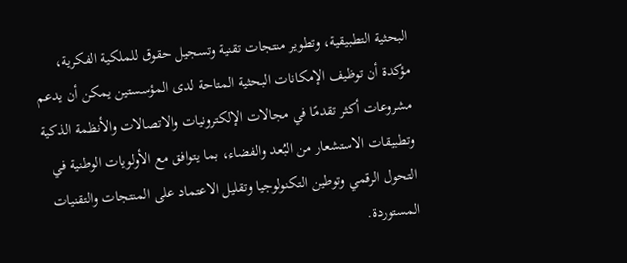البحثية التطبيقية، وتطوير منتجات تقنية وتسجيل حقوق للملكية الفكرية، مؤكدة أن توظيف الإمكانات البحثية المتاحة لدى المؤسستين يمكن أن يدعم مشروعات أكثر تقدمًا في مجالات الإلكترونيات والاتصالات والأنظمة الذكية وتطبيقات الاستشعار من البُعد والفضاء، بما يتوافق مع الأولويات الوطنية في التحول الرقمي وتوطين التكنولوجيا وتقليل الاعتماد على المنتجات والتقنيات المستوردة.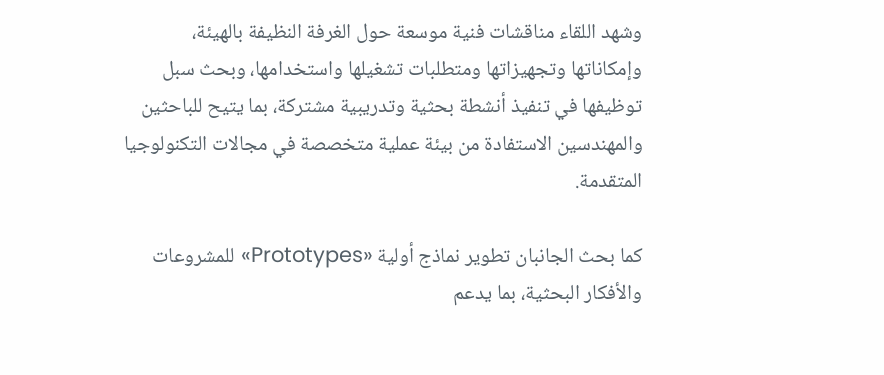وشهد اللقاء مناقشات فنية موسعة حول الغرفة النظيفة بالهيئة، وإمكاناتها وتجهيزاتها ومتطلبات تشغيلها واستخدامها، وبحث سبل توظيفها في تنفيذ أنشطة بحثية وتدريبية مشتركة، بما يتيح للباحثين والمهندسين الاستفادة من بيئة عملية متخصصة في مجالات التكنولوجيا المتقدمة.

كما بحث الجانبان تطوير نماذج أولية «Prototypes» للمشروعات والأفكار البحثية، بما يدعم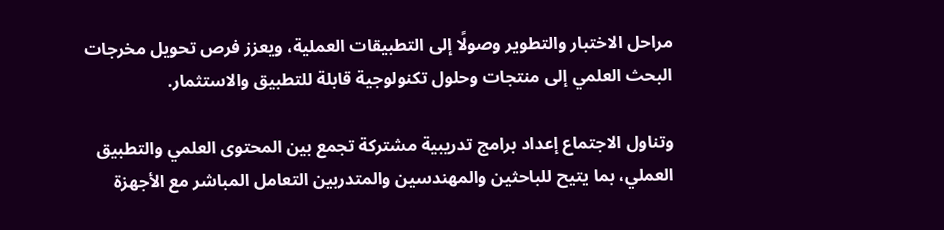مراحل الاختبار والتطوير وصولًا إلى التطبيقات العملية، ويعزز فرص تحويل مخرجات البحث العلمي إلى منتجات وحلول تكنولوجية قابلة للتطبيق والاستثمار.

وتناول الاجتماع إعداد برامج تدريبية مشتركة تجمع بين المحتوى العلمي والتطبيق العملي، بما يتيح للباحثين والمهندسين والمتدربين التعامل المباشر مع الأجهزة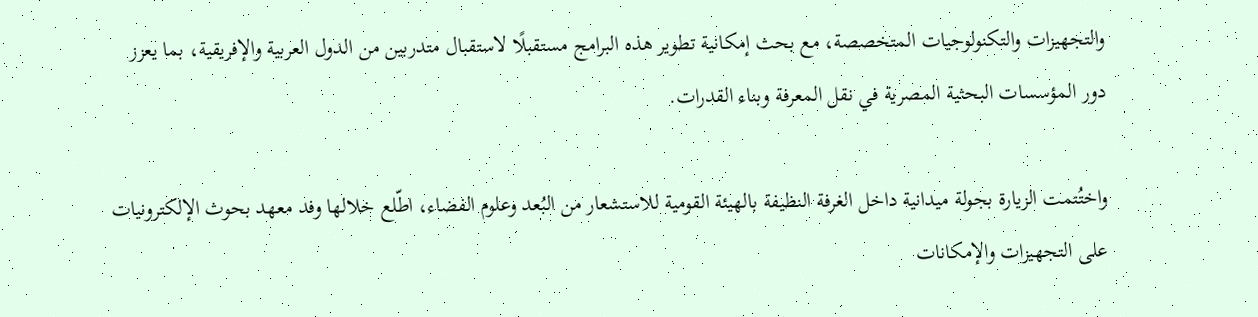والتجهيزات والتكنولوجيات المتخصصة، مع بحث إمكانية تطوير هذه البرامج مستقبلًا لاستقبال متدربين من الدول العربية والإفريقية، بما يعزز دور المؤسسات البحثية المصرية في نقل المعرفة وبناء القدرات.

واختُتمت الزيارة بجولة ميدانية داخل الغرفة النظيفة بالهيئة القومية للاستشعار من البُعد وعلوم الفضاء، اطّلع خلالها وفد معهد بحوث الإلكترونيات على التجهيزات والإمكانات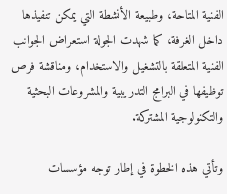الفنية المتاحة، وطبيعة الأنشطة التي يمكن تنفيذها داخل الغرفة، كما شهدت الجولة استعراض الجوانب الفنية المتعلقة بالتشغيل والاستخدام، ومناقشة فرص توظيفها في البرامج التدريبية والمشروعات البحثية والتكنولوجية المشتركة.

وتأتي هذه الخطوة في إطار توجه مؤسسات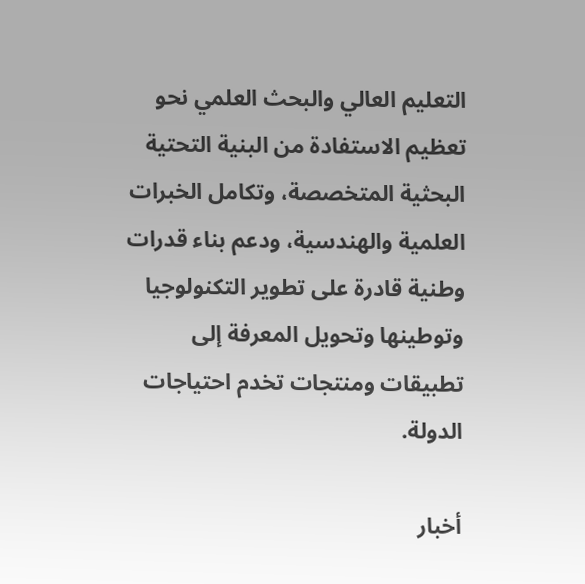التعليم العالي والبحث العلمي نحو تعظيم الاستفادة من البنية التحتية البحثية المتخصصة، وتكامل الخبرات العلمية والهندسية، ودعم بناء قدرات وطنية قادرة على تطوير التكنولوجيا وتوطينها وتحويل المعرفة إلى تطبيقات ومنتجات تخدم احتياجات الدولة.

أخبار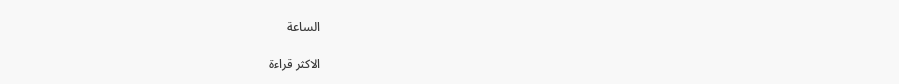الساعة

الاكثر قراءة